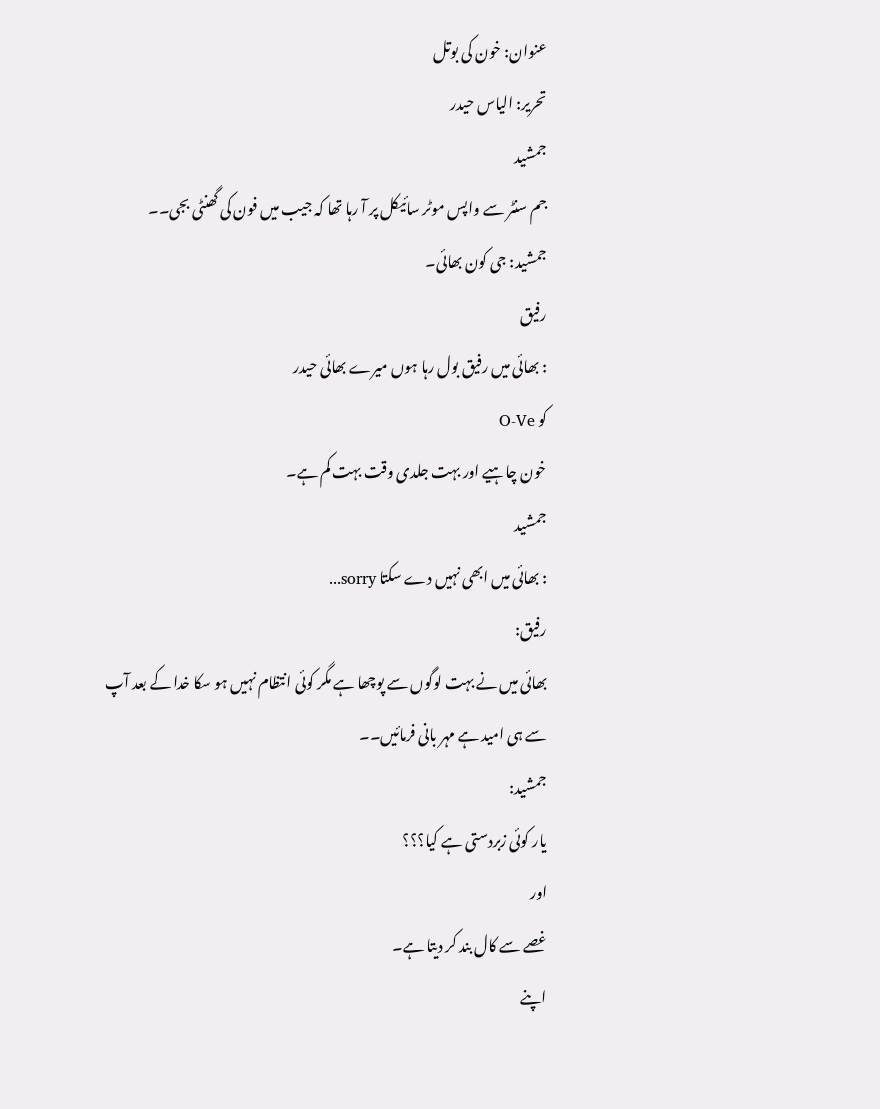عنوان: خون کی بوتل
تحریر: الیاس حیدر
جمشید
جم سنٹر سے واپس موٹر سائیکل پر آ رہا تھا کہ جیب میں فون کی گھنٹی بجی۔۔
جمشید: جی کون بھائی۔
رفیق
: بھائی میں رفیق بول رہا ہوں میرے بھائی حیدر
کو O-Ve
خون چاہیے اور بہت جلدی وقت بہت کم ہے۔
جمشید
: بھائی میں ابھی نہیں دے سکتا sorry...
رفیق:
بھائی میں نے بہت لوگوں سے پوچھا ہے مگر کوئی انتظام نہیں ہو سکا خدا کے بعد آپ سے ہی امید ہے مہر بانی فرمائیں۔۔
جمشید:
یار کوئی زبردستی ہے کیا؟؟؟
اور
غصے سے کال بند کر دیتا ہے۔
اپنے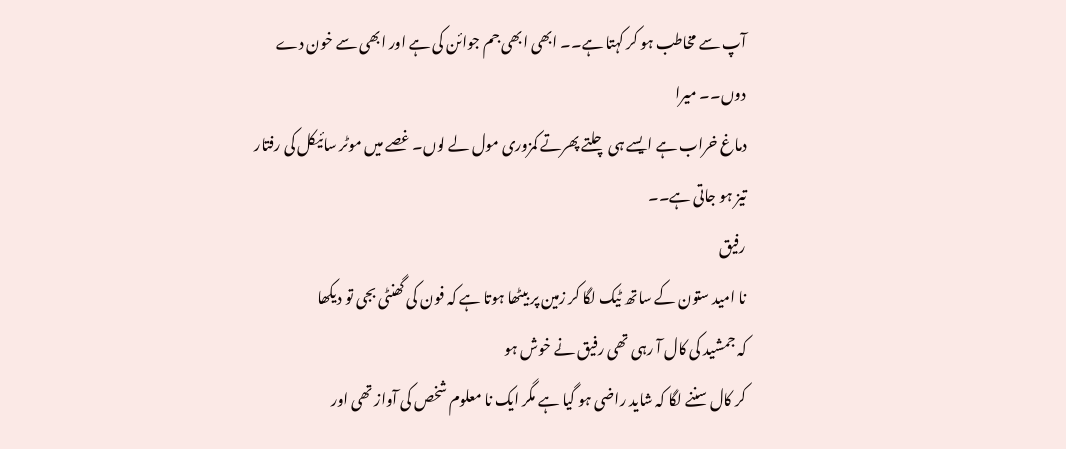آپ سے مخاطب ہو کر کہتا ہے۔۔ ابھی ابھی جم جوائن کی ہے اور ابھی سے خون دے دوں۔۔ میرا
دماغ خراب ہے ایسے ہی چلتے پھرتے کمزوری مول لے لوں۔ غصے میں موٹر سائیکل کی رفتار
تیز ہو جاتی ہے۔۔
رفیق
نا امید ستون کے ساتھ ٹیک لگا کر زمین پر بیٹھا ہوتا ہے کہ فون کی گھنٹی بجی تو دیکھا
کہ جمشید کی کال آ رہی تھی رفیق نے خوش ہو
کر کال سننے لگا کہ شاید راضی ہو گیا ہے مگر ایک نا معلوم شخص کی آواز تھی اور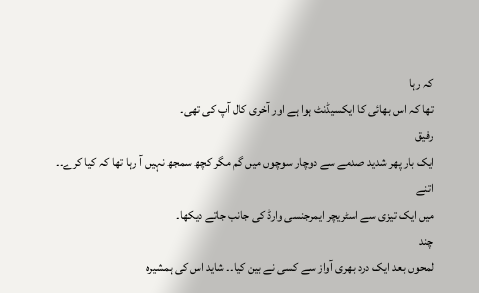کہ رہا
تھا کہ اس بھائی کا ایکسیڈنٹ ہوا ہے اور آخری کال آپ کی تھی۔
رفیق
ایک بار پھر شدید صدمے سے دوچار سوچوں میں گم مگر کچھ سمجھ نہیں آ رہا تھا کہ کیا کرے۔۔
اتنے
میں ایک تیزی سے اسٹریچر ایمرجنسی وارڈ کی جانب جاتے دیکھا۔
چند
لمحوں بعد ایک درد بھری آواز سے کسی نے بین کیا۔۔ شاید اس کی ہمشیرہ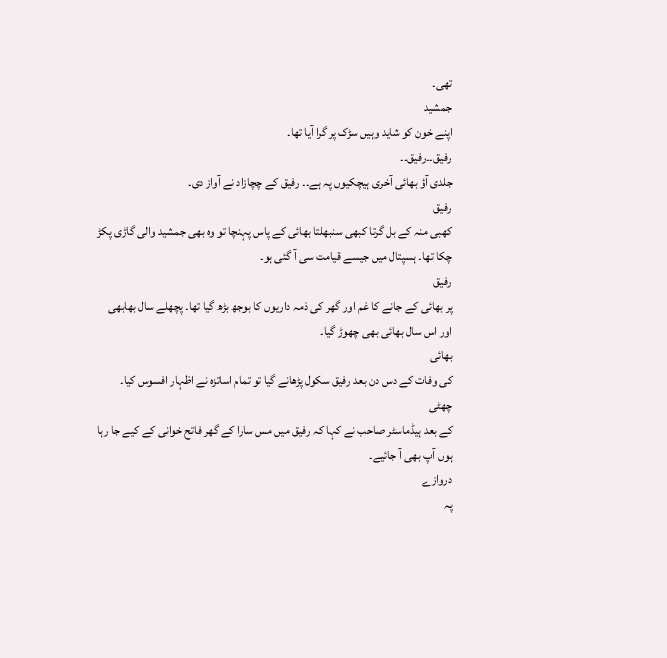تھی۔
جمشید
اپنے خون کو شاید وہیں سڑک پر گرا آیا تھا۔
رفیق۔۔رفیق۔۔
جلدی آؤ بھائی آخری ہیچکیوں پہ ہے۔۔ رفیق کے چچازاد نے آواز دی۔
رفیق
کھبی منہ کے بل گرتا کبھی سنبھلتا بھائی کے پاس پہنچا تو وہ بھی جمشید والی گاڑی پکڑ
چکا تھا۔ ہسپتال میں جیسے قیامت سی آ گئی ہو۔
رفیق
پر بھائی کے جانے کا غم اور گھر کی ذمہ داریوں کا بوجھ بڑھ گیا تھا۔ پچھلے سال بھابھی
اور اس سال بھائی بھی چھوڑ گیا۔
بھائی
کی وفات کے دس دن بعد رفیق سکول پڑھانے گیا تو تمام اساتزہ نے اظہار افسوس کیا۔
چھٹی
کے بعد ہیڈماسٹر صاحب نے کہا کہ رفیق میں مس سارا کے گھر فاتح خوانی کے کیے جا رہا
ہوں آپ بھی آ جائیے۔
دروازے
پہ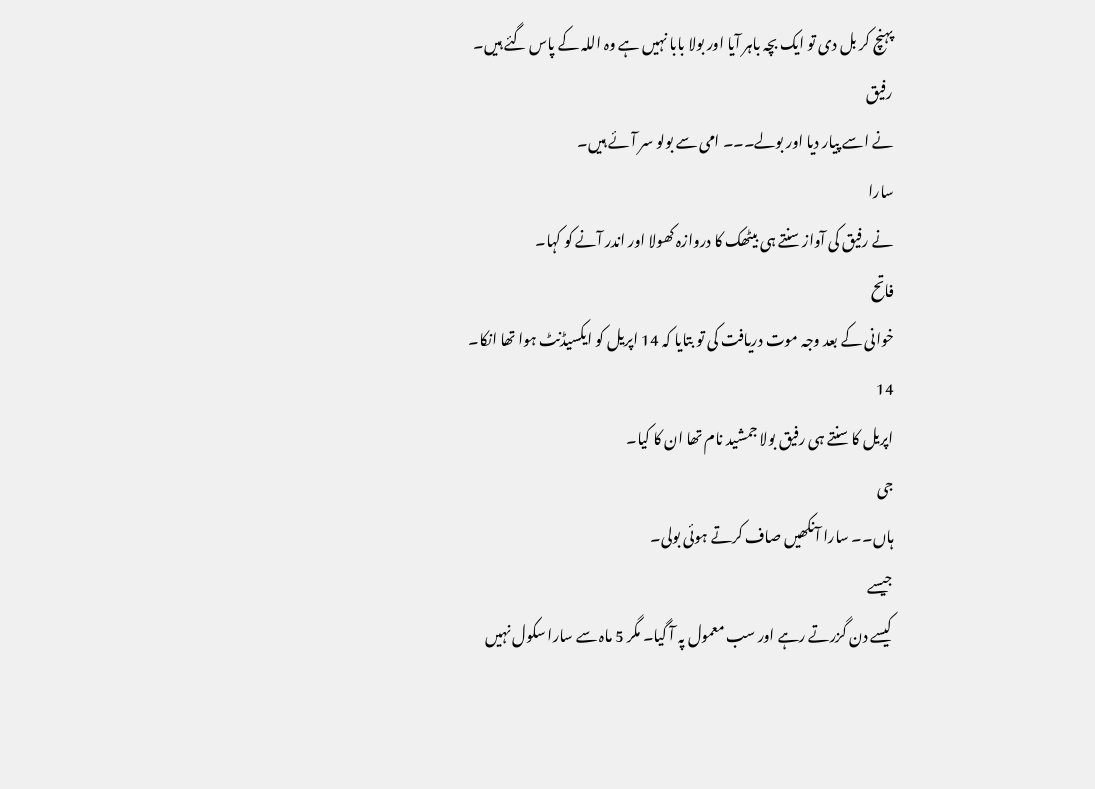پہنچ کر بل دی تو ایک بچہ باہر آیا اور بولا بابا نہیں ہے وہ اللہ کے پاس گئے ہیں۔
رفیق
نے اسے پیار دیا اور بولے۔۔۔ امی سے بولو سر آئے ہیں۔
سارا
نے رفیق کی آواز سنتے ہی بیٹھک کا دروازہ کھولا اور اندر آنے کو کہا۔
فاتح
خوانی کے بعد وجہ موت دریافت کی تو بتایا کہ 14 اپریل کو ایکسیڈنٹ ہوا تھا انکا۔
14
اپریل کا سنتے ہی رفیق بولا جمشید نام تھا ان کا کیا۔
جی
ہاں۔۔ سارا آنکھیں صاف کرتے ہوئی بولی۔
جیسے
کیسے دن گزرتے رہے اور سب معمول پہ آ گیا۔ مگر 5 ماہ سے سارا سکول نہیں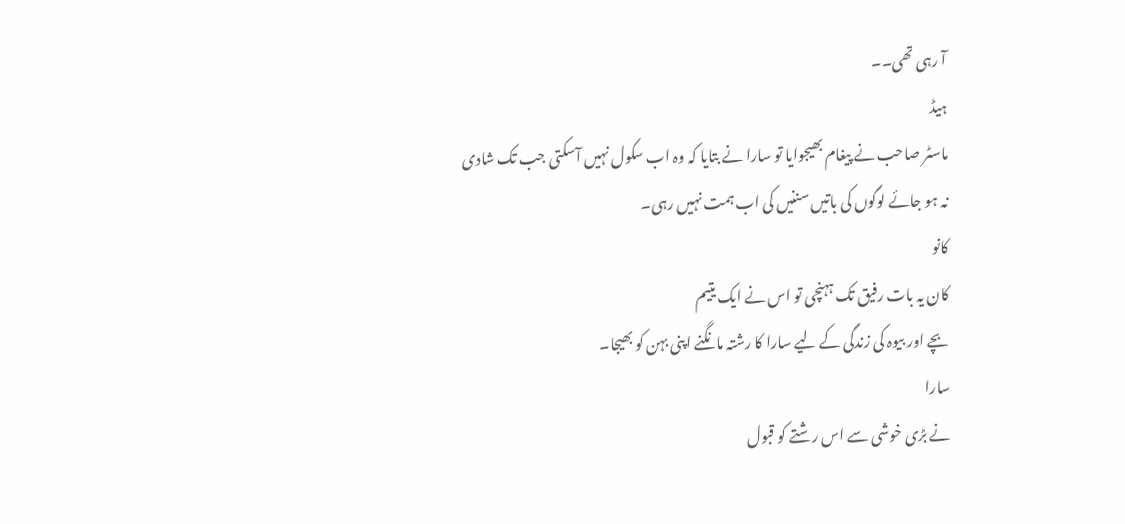آ رہی تھی۔۔
ہیڈ
ماسٹر صاحب نے پیغام بھیجوایا تو سارا نے بتایا کہ وہ اب سکول نہیں آسکتی جب تک شادی
نہ ہو جائے لوگوں کی باتیں سننیں کی اب ہمت نہیں رہی۔
کانو
کان یہ بات رفیق تک ہہنچی تو اس نے ایک یتیم
بچے اور بیوہ کی زندگی کے لیے سارا کا رشتہ مانگنے اپنی بہن کو بھیجا۔
سارا
نے بڑی خوشی سے اس رشتے کو قبول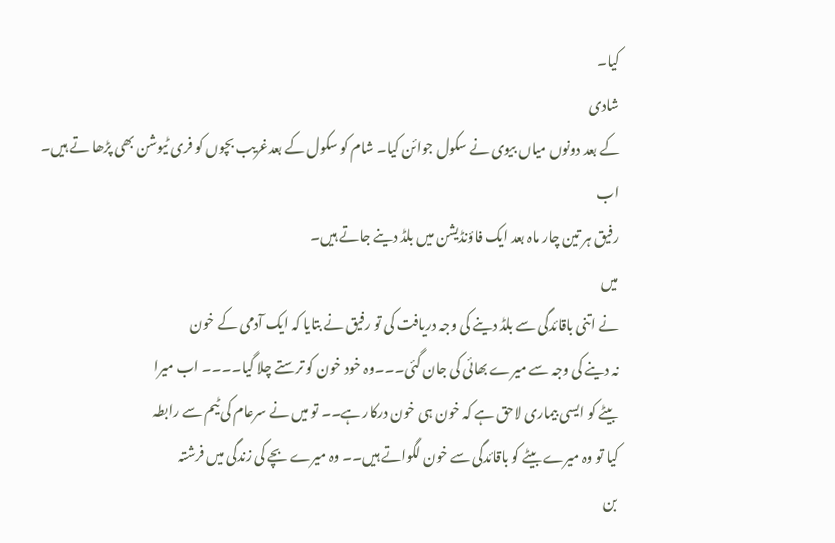کیا۔
شادی
کے بعد دونوں میاں بیوی نے سکول جوائن کیا۔ شام کو سکول کے بعدغریب بچوں کو فری ٹیوشن بھی پڑھا تے ہیں۔
اب
رفیق ہر تین چار ماہ بعد ایک فاؤنڈیشن میں بلڈ دینے جاتے ہیں۔
میں
نے اتنی باقائدگی سے بلڈ دینے کی وجہ دریافت کی تو رفیق نے بتایا کہ ایک آدمی کے خون
نہ دینے کی وجہ سے میرے بھائی کی جان گئی۔۔۔وہ خود خون کو ترستے چلا گیا۔۔۔۔ اب میرا
بیٹے کو ایسی بیماری لاحق ہے کہ خون ہی خون درکار ہے۔۔ تو میں نے سرعام کی ٹیم سے رابطہ
کیا تو وہ میرے بیٹے کو باقائدگی سے خون لگواتے ہیں۔۔ وہ میرے بچے کی زندگی میں فرشتہ
بن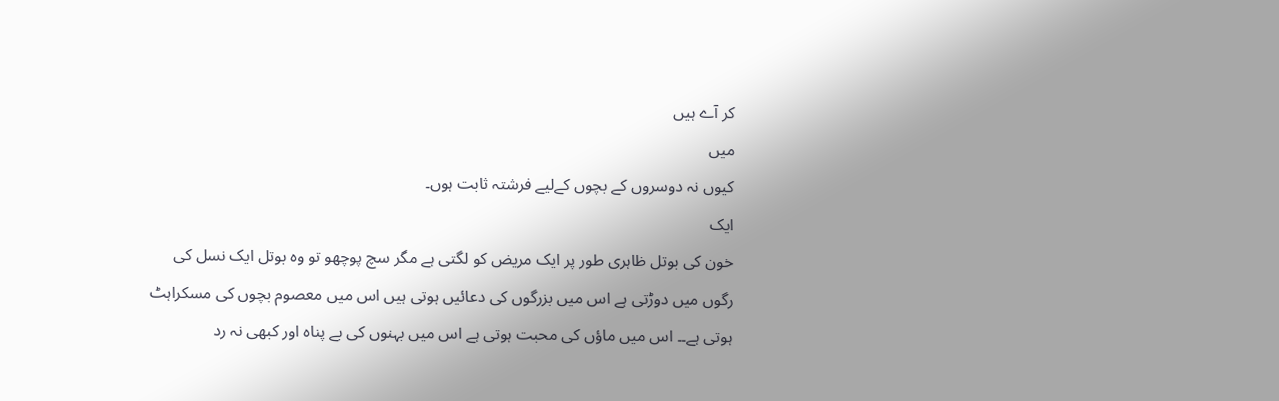کر آے ہیں
میں
کیوں نہ دوسروں کے بچوں کےلیے فرشتہ ثابت ہوں۔
ایک
خون کی بوتل ظاہری طور پر ایک مریض کو لگتی ہے مگر سچ پوچھو تو وہ بوتل ایک نسل کی
رگوں میں دوڑتی ہے اس میں بزرگوں کی دعائیں ہوتی ہیں اس میں معصوم بچوں کی مسکراہٹ
ہوتی ہے۔۔ اس میں ماؤں کی محبت ہوتی ہے اس میں بہنوں کی بے پناہ اور کبھی نہ رد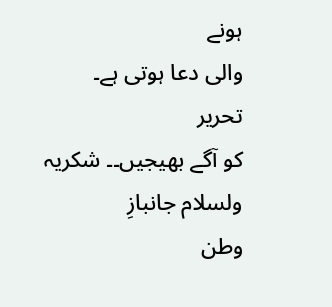ہونے
والی دعا ہوتی ہے۔
تحریر
کو آگے بھیجیں۔۔ شکریہ
ولسلام جانبازِ
وطن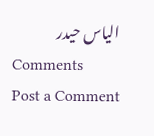الیاس حیدر
Comments
Post a Comment